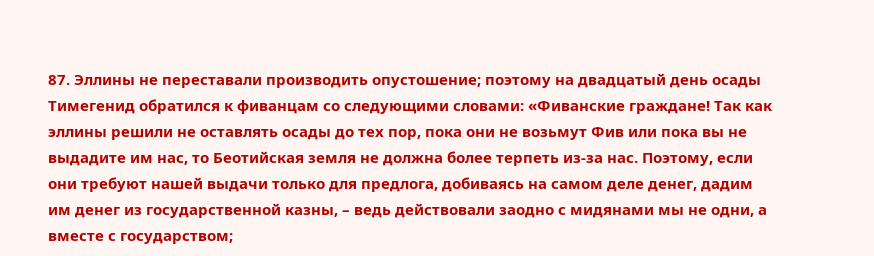87. Эллины не переставали производить опустошение; поэтому на двадцатый день осады Тимегенид обратился к фиванцам со следующими словами: «Фиванские граждане! Так как эллины решили не оставлять осады до тех пор, пока они не возьмут Фив или пока вы не выдадите им нас, то Беотийская земля не должна более терпеть из‑за нас. Поэтому, если они требуют нашей выдачи только для предлога, добиваясь на самом деле денег, дадим им денег из государственной казны, – ведь действовали заодно с мидянами мы не одни, а вместе с государством;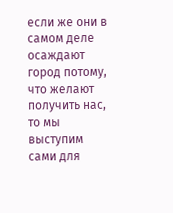если же они в самом деле осаждают город потому, что желают получить нас, то мы выступим сами для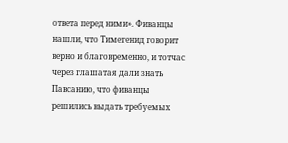ответа перед ними». Фиванцы нашли, что Тимегенид говорит верно и благовременно, и тотчас через глашатая дали знать Павсанию, что фиванцы решились выдать требуемых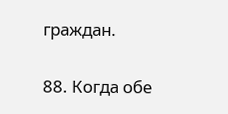граждан.

88. Когда обе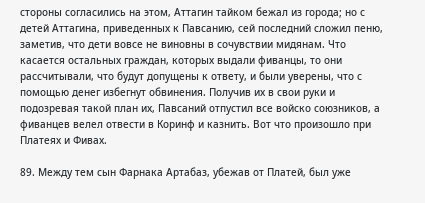стороны согласились на этом, Аттагин тайком бежал из города; но с детей Аттагина, приведенных к Павсанию, сей последний сложил пеню, заметив, что дети вовсе не виновны в сочувствии мидянам. Что касается остальных граждан, которых выдали фиванцы, то они рассчитывали, что будут допущены к ответу, и были уверены, что с помощью денег избегнут обвинения. Получив их в свои руки и подозревая такой план их, Павсаний отпустил все войско союзников, а фиванцев велел отвести в Коринф и казнить. Вот что произошло при Платеях и Фивах.

89. Между тем сын Фарнака Артабаз, убежав от Платей, был уже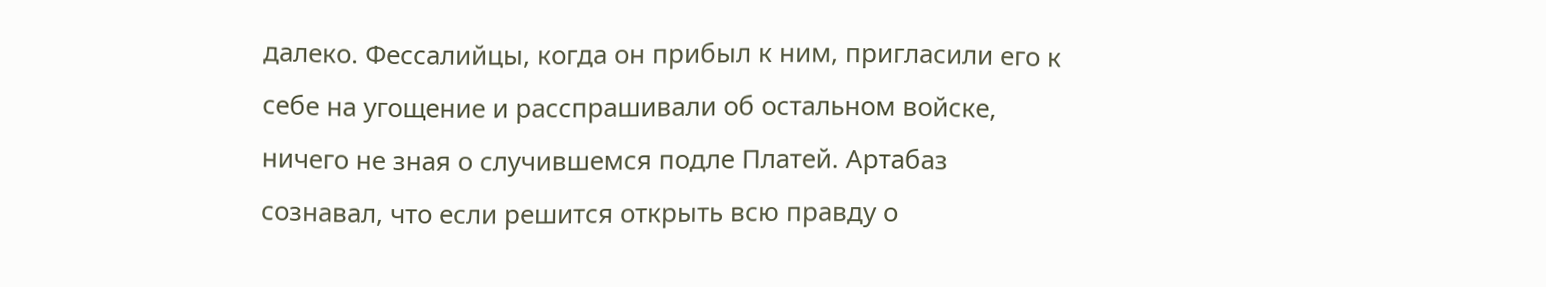далеко. Фессалийцы, когда он прибыл к ним, пригласили его к себе на угощение и расспрашивали об остальном войске, ничего не зная о случившемся подле Платей. Артабаз сознавал, что если решится открыть всю правду о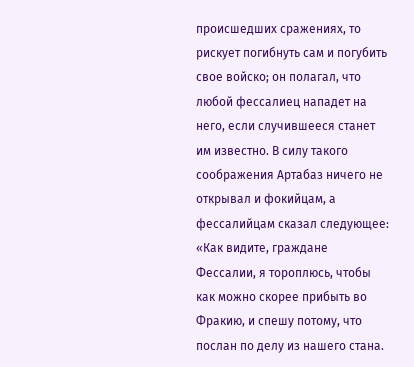происшедших сражениях, то рискует погибнуть сам и погубить свое войско; он полагал, что любой фессалиец нападет на него, если случившееся станет им известно. В силу такого соображения Артабаз ничего не открывал и фокийцам, а фессалийцам сказал следующее: «Как видите, граждане Фессалии, я тороплюсь, чтобы как можно скорее прибыть во Фракию, и спешу потому, что послан по делу из нашего стана.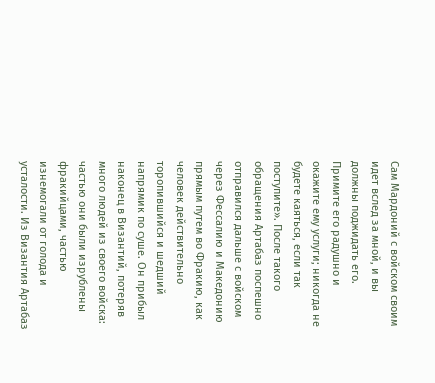Сам Мардоний с войском своим идет вслед за мной, и вы должны поджидать его. Примите его радушно и окажите ему услуги; никогда не будете каяться, если так поступите». После такого обращения Артабаз поспешно отправился дальше с войском через Фессалию и Македонию прямым путем во Фракию, как человек действительно торопившийся и шедший напрямик по суше. Он прибыл наконец в Византий, потеряв много людей из своего войска: частью они были изрублены фракийцами, частью изнемогали от голода и усталости. Из Византия Артабаз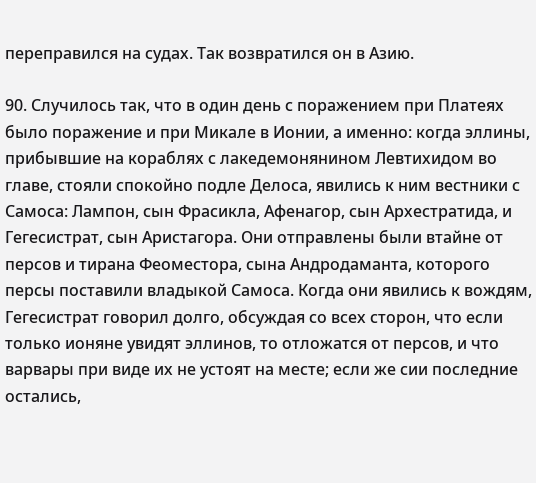переправился на судах. Так возвратился он в Азию.

90. Случилось так, что в один день с поражением при Платеях было поражение и при Микале в Ионии, а именно: когда эллины, прибывшие на кораблях с лакедемонянином Левтихидом во главе, стояли спокойно подле Делоса, явились к ним вестники с Самоса: Лампон, сын Фрасикла, Афенагор, сын Архестратида, и Гегесистрат, сын Аристагора. Они отправлены были втайне от персов и тирана Феоместора, сына Андродаманта, которого персы поставили владыкой Самоса. Когда они явились к вождям, Гегесистрат говорил долго, обсуждая со всех сторон, что если только ионяне увидят эллинов, то отложатся от персов, и что варвары при виде их не устоят на месте; если же сии последние остались,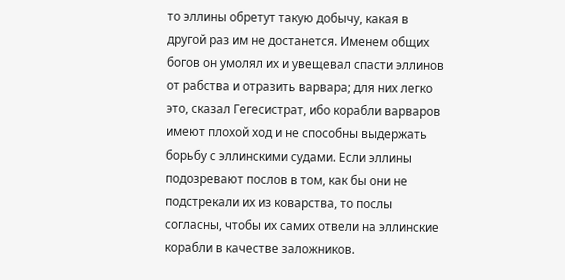то эллины обретут такую добычу, какая в другой раз им не достанется. Именем общих богов он умолял их и увещевал спасти эллинов от рабства и отразить варвара; для них легко это, сказал Гегесистрат, ибо корабли варваров имеют плохой ход и не способны выдержать борьбу с эллинскими судами. Если эллины подозревают послов в том, как бы они не подстрекали их из коварства, то послы согласны, чтобы их самих отвели на эллинские корабли в качестве заложников.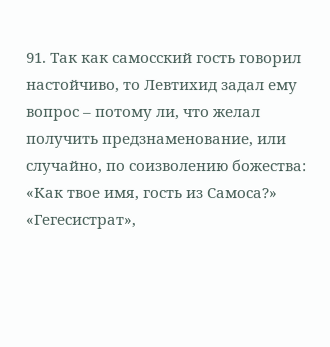91. Так как самосский гость говорил настойчиво, то Левтихид задал ему вопрос – потому ли, что желал получить предзнаменование, или случайно, по соизволению божества: «Как твое имя, гость из Самоса?» «Гегесистрат»,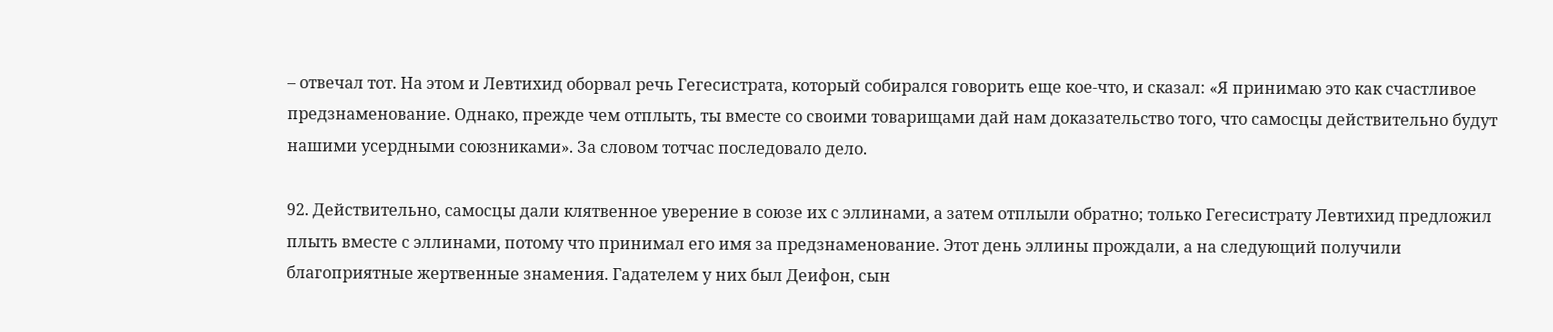– отвечал тот. На этом и Левтихид оборвал речь Гегесистрата, который собирался говорить еще кое‑что, и сказал: «Я принимаю это как счастливое предзнаменование. Однако, прежде чем отплыть, ты вместе со своими товарищами дай нам доказательство того, что самосцы действительно будут нашими усердными союзниками». За словом тотчас последовало дело.

92. Действительно, самосцы дали клятвенное уверение в союзе их с эллинами, а затем отплыли обратно; только Гегесистрату Левтихид предложил плыть вместе с эллинами, потому что принимал его имя за предзнаменование. Этот день эллины прождали, а на следующий получили благоприятные жертвенные знамения. Гадателем у них был Деифон, сын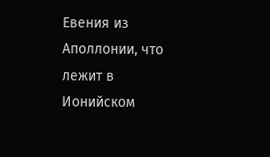Евения из Аполлонии, что лежит в Ионийском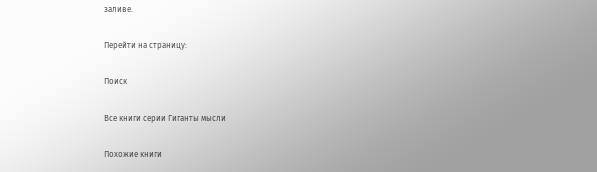заливе.

Перейти на страницу:

Поиск

Все книги серии Гиганты мысли

Похожие книги